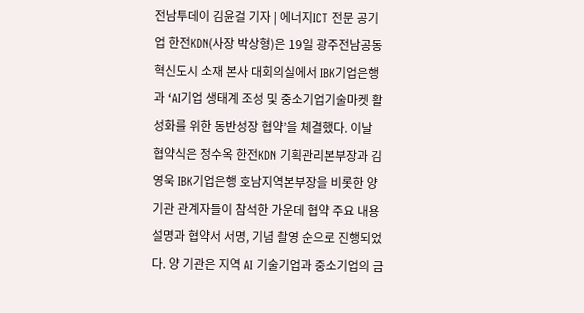전남투데이 김윤걸 기자 | 에너지ICT 전문 공기업 한전KDN(사장 박상형)은 19일 광주전남공동혁신도시 소재 본사 대회의실에서 IBK기업은행과 ‘AI기업 생태계 조성 및 중소기업기술마켓 활성화를 위한 동반성장 협약’을 체결했다. 이날 협약식은 정수옥 한전KDN 기획관리본부장과 김영욱 IBK기업은행 호남지역본부장을 비롯한 양 기관 관계자들이 참석한 가운데 협약 주요 내용 설명과 협약서 서명, 기념 촬영 순으로 진행되었다. 양 기관은 지역 AI 기술기업과 중소기업의 금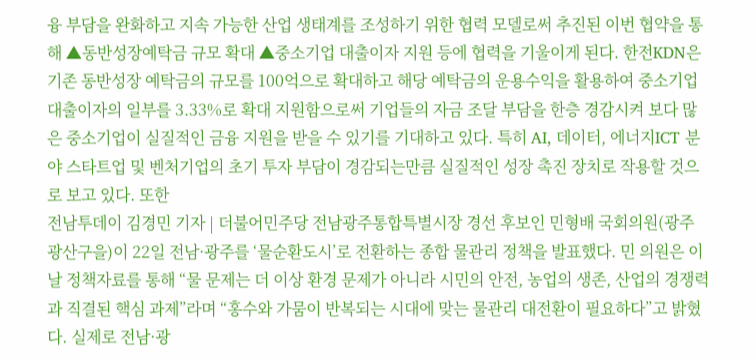융 부담을 완화하고 지속 가능한 산업 생태계를 조성하기 위한 협력 모델로써 추진된 이번 협약을 통해 ▲동반성장예탁금 규모 확대 ▲중소기업 대출이자 지원 등에 협력을 기울이게 된다. 한전KDN은 기존 동반성장 예탁금의 규모를 100억으로 확대하고 해당 예탁금의 운용수익을 활용하여 중소기업 대출이자의 일부를 3.33%로 확대 지원함으로써 기업들의 자금 조달 부담을 한층 경감시켜 보다 많은 중소기업이 실질적인 금융 지원을 받을 수 있기를 기대하고 있다. 특히 AI, 데이터, 에너지ICT 분야 스타트업 및 벤처기업의 초기 투자 부담이 경감되는만큼 실질적인 성장 촉진 장치로 작용할 것으로 보고 있다. 또한
전남투데이 김경민 기자 | 더불어민주당 전남광주통합특별시장 경선 후보인 민형배 국회의원(광주 광산구을)이 22일 전남·광주를 ‘물순환도시’로 전환하는 종합 물관리 정책을 발표했다. 민 의원은 이날 정책자료를 통해 “물 문제는 더 이상 환경 문제가 아니라 시민의 안전, 농업의 생존, 산업의 경쟁력과 직결된 핵심 과제”라며 “홍수와 가뭄이 반복되는 시대에 맞는 물관리 대전환이 필요하다”고 밝혔다. 실제로 전남·광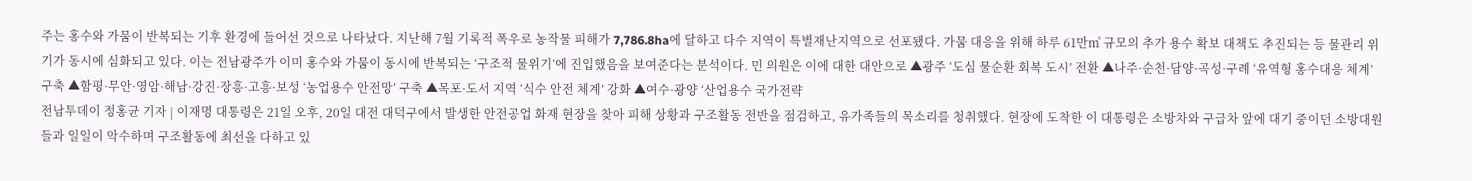주는 홍수와 가뭄이 반복되는 기후 환경에 들어선 것으로 나타났다. 지난해 7월 기록적 폭우로 농작물 피해가 7,786.8ha에 달하고 다수 지역이 특별재난지역으로 선포됐다. 가뭄 대응을 위해 하루 61만㎥ 규모의 추가 용수 확보 대책도 추진되는 등 물관리 위기가 동시에 심화되고 있다. 이는 전남광주가 이미 홍수와 가뭄이 동시에 반복되는 ‘구조적 물위기’에 진입했음을 보여준다는 분석이다. 민 의원은 이에 대한 대안으로 ▲광주 ‘도심 물순환 회복 도시’ 전환 ▲나주·순천·담양·곡성·구례 ‘유역형 홍수대응 체계’ 구축 ▲함평·무안·영암·해남·강진·장흥·고흥·보성 ‘농업용수 안전망’ 구축 ▲목포·도서 지역 ‘식수 안전 체계’ 강화 ▲여수·광양 ‘산업용수 국가전략
전남투데이 정홍균 기자 | 이재명 대통령은 21일 오후, 20일 대전 대덕구에서 발생한 안전공업 화재 현장을 찾아 피해 상황과 구조활동 전반을 점검하고, 유가족들의 목소리를 청취했다. 현장에 도착한 이 대통령은 소방차와 구급차 앞에 대기 중이던 소방대원들과 일일이 악수하며 구조활동에 최선을 다하고 있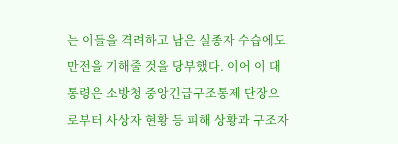는 이들을 격려하고 남은 실종자 수습에도 만전을 기해줄 것을 당부했다. 이어 이 대통령은 소방청 중앙긴급구조통제 단장으로부터 사상자 현황 등 피해 상황과 구조자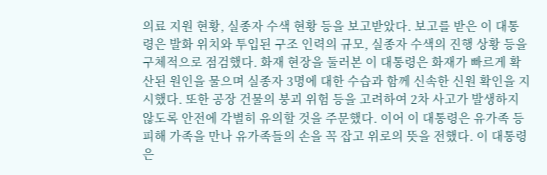의료 지원 현황, 실종자 수색 현황 등을 보고받았다. 보고를 받은 이 대통령은 발화 위치와 투입된 구조 인력의 규모, 실종자 수색의 진행 상황 등을 구체적으로 점검했다. 화재 현장을 둘러본 이 대통령은 화재가 빠르게 확산된 원인을 물으며 실종자 3명에 대한 수습과 함께 신속한 신원 확인을 지시했다. 또한 공장 건물의 붕괴 위험 등을 고려하여 2차 사고가 발생하지 않도록 안전에 각별히 유의할 것을 주문했다. 이어 이 대통령은 유가족 등 피해 가족을 만나 유가족들의 손을 꼭 잡고 위로의 뜻을 전했다. 이 대통령은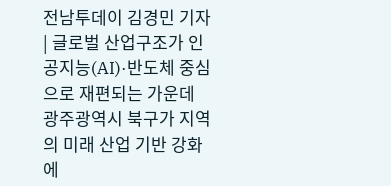전남투데이 김경민 기자 | 글로벌 산업구조가 인공지능(AI)·반도체 중심으로 재편되는 가운데 광주광역시 북구가 지역의 미래 산업 기반 강화에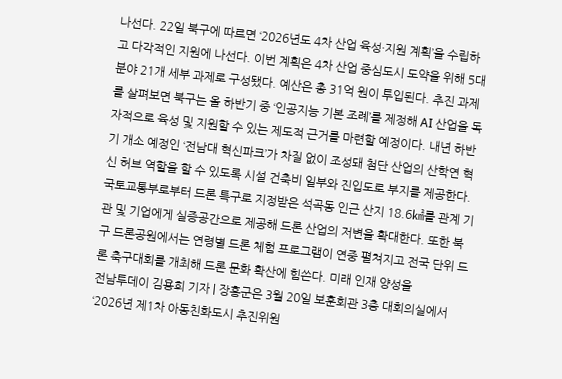나선다. 22일 북구에 따르면 ‘2026년도 4차 산업 육성·지원 계획’을 수립하고 다각적인 지원에 나선다. 이번 계획은 4차 산업 중심도시 도약을 위해 5대 분야 21개 세부 과제로 구성됐다. 예산은 총 31억 원이 투입된다. 추진 과제를 살펴보면 북구는 올 하반기 중 ‘인공지능 기본 조례’를 제정해 AI 산업을 독자적으로 육성 및 지원할 수 있는 제도적 근거를 마련할 예정이다. 내년 하반기 개소 예정인 ‘전남대 혁신파크’가 차질 없이 조성돼 첨단 산업의 산학연 혁신 허브 역할을 할 수 있도록 시설 건축비 일부와 진입도로 부지를 제공한다. 국토교통부로부터 드론 특구로 지정받은 석곡동 인근 산지 18.6㎢를 관계 기관 및 기업에게 실증공간으로 제공해 드론 산업의 저변을 확대한다. 또한 북구 드론공원에서는 연령별 드론 체험 프로그램이 연중 펼쳐지고 전국 단위 드론 축구대회를 개최해 드론 문화 확산에 힘쓴다. 미래 인재 양성을
전남투데이 김용희 기자 | 장흥군은 3월 20일 보훈회관 3층 대회의실에서 ‘2026년 제1차 아동친화도시 추진위원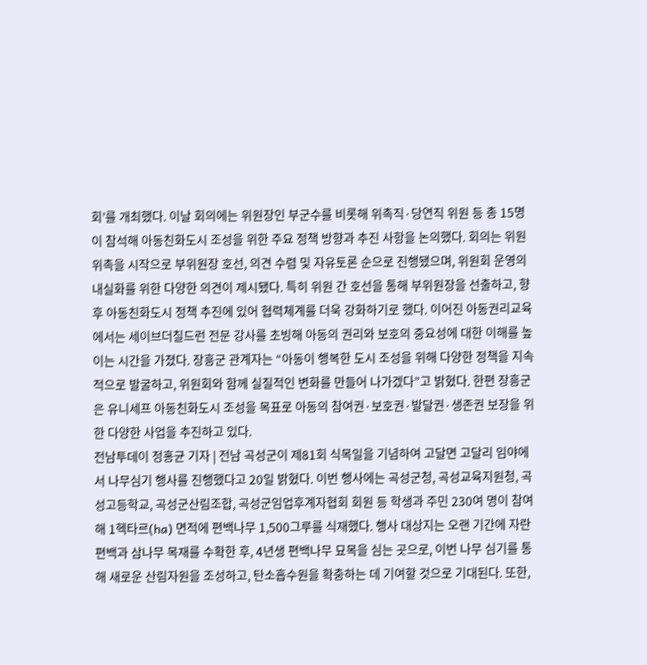회’를 개최했다. 이날 회의에는 위원장인 부군수를 비롯해 위촉직·당연직 위원 등 총 15명이 참석해 아동친화도시 조성을 위한 주요 정책 방향과 추진 사항을 논의했다. 회의는 위원 위촉을 시작으로 부위원장 호선, 의견 수렴 및 자유토론 순으로 진행됐으며, 위원회 운영의 내실화를 위한 다양한 의견이 제시됐다. 특히 위원 간 호선을 통해 부위원장을 선출하고, 향후 아동친화도시 정책 추진에 있어 협력체계를 더욱 강화하기로 했다. 이어진 아동권리교육에서는 세이브더칠드런 전문 강사를 초빙해 아동의 권리와 보호의 중요성에 대한 이해를 높이는 시간을 가졌다. 장흥군 관계자는 “아동이 행복한 도시 조성을 위해 다양한 정책을 지속적으로 발굴하고, 위원회와 함께 실질적인 변화를 만들어 나가겠다”고 밝혔다. 한편 장흥군은 유니세프 아동친화도시 조성을 목표로 아동의 참여권·보호권·발달권·생존권 보장을 위한 다양한 사업을 추진하고 있다.
전남투데이 정홍균 기자 | 전남 곡성군이 제81회 식목일을 기념하여 고달면 고달리 임야에서 나무심기 행사를 진행했다고 20일 밝혔다. 이번 행사에는 곡성군청, 곡성교육지원청, 곡성고등학교, 곡성군산림조합, 곡성군임업후계자협회 회원 등 학생과 주민 230여 명이 참여해 1헥타르(ha) 면적에 편백나무 1,500그루를 식재했다. 행사 대상지는 오랜 기간에 자란 편백과 삼나무 목재를 수확한 후, 4년생 편백나무 묘목을 심는 곳으로, 이번 나무 심기를 통해 새로운 산림자원을 조성하고, 탄소흡수원을 확충하는 데 기여할 것으로 기대된다. 또한,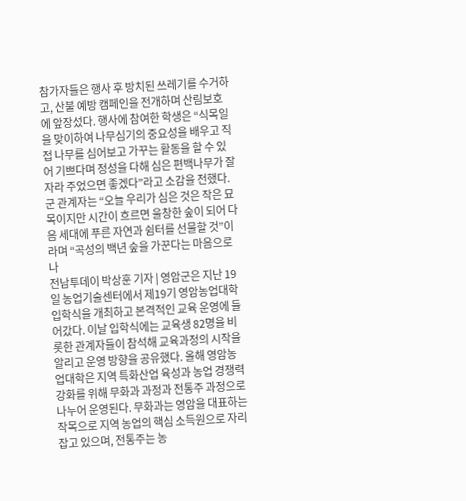참가자들은 행사 후 방치된 쓰레기를 수거하고, 산불 예방 캠페인을 전개하며 산림보호에 앞장섰다. 행사에 참여한 학생은 “식목일을 맞이하여 나무심기의 중요성을 배우고 직접 나무를 심어보고 가꾸는 활동을 할 수 있어 기쁘다며 정성을 다해 심은 편백나무가 잘 자라 주었으면 좋겠다”라고 소감을 전했다. 군 관계자는 “오늘 우리가 심은 것은 작은 묘목이지만 시간이 흐르면 울창한 숲이 되어 다음 세대에 푸른 자연과 쉼터를 선물할 것”이라며 “곡성의 백년 숲을 가꾼다는 마음으로 나
전남투데이 박상훈 기자 | 영암군은 지난 19일 농업기술센터에서 제19기 영암농업대학 입학식을 개최하고 본격적인 교육 운영에 들어갔다. 이날 입학식에는 교육생 82명을 비롯한 관계자들이 참석해 교육과정의 시작을 알리고 운영 방향을 공유했다. 올해 영암농업대학은 지역 특화산업 육성과 농업 경쟁력 강화를 위해 무화과 과정과 전통주 과정으로 나누어 운영된다. 무화과는 영암을 대표하는 작목으로 지역 농업의 핵심 소득원으로 자리 잡고 있으며, 전통주는 농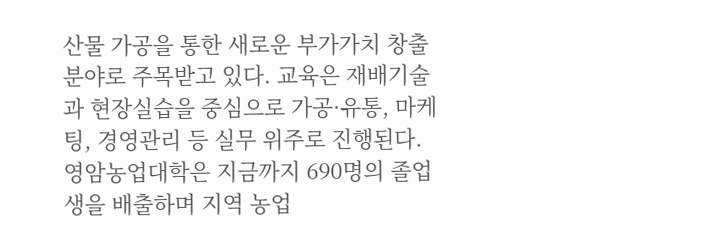산물 가공을 통한 새로운 부가가치 창출 분야로 주목받고 있다. 교육은 재배기술과 현장실습을 중심으로 가공·유통, 마케팅, 경영관리 등 실무 위주로 진행된다. 영암농업대학은 지금까지 690명의 졸업생을 배출하며 지역 농업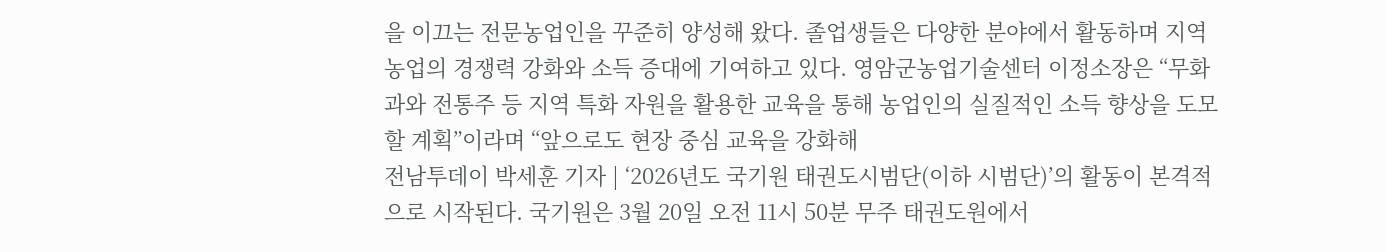을 이끄는 전문농업인을 꾸준히 양성해 왔다. 졸업생들은 다양한 분야에서 활동하며 지역 농업의 경쟁력 강화와 소득 증대에 기여하고 있다. 영암군농업기술센터 이정소장은 “무화과와 전통주 등 지역 특화 자원을 활용한 교육을 통해 농업인의 실질적인 소득 향상을 도모할 계획”이라며 “앞으로도 현장 중심 교육을 강화해
전남투데이 박세훈 기자 | ‘2026년도 국기원 태권도시범단(이하 시범단)’의 활동이 본격적으로 시작된다. 국기원은 3월 20일 오전 11시 50분 무주 태권도원에서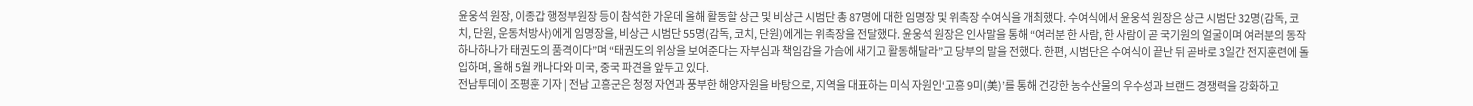윤웅석 원장, 이종갑 행정부원장 등이 참석한 가운데 올해 활동할 상근 및 비상근 시범단 총 87명에 대한 임명장 및 위촉장 수여식을 개최했다. 수여식에서 윤웅석 원장은 상근 시범단 32명(감독, 코치, 단원, 운동처방사)에게 임명장을, 비상근 시범단 55명(감독, 코치, 단원)에게는 위촉장을 전달했다. 윤웅석 원장은 인사말을 통해 “여러분 한 사람, 한 사람이 곧 국기원의 얼굴이며 여러분의 동작 하나하나가 태권도의 품격이다”며 “태권도의 위상을 보여준다는 자부심과 책임감을 가슴에 새기고 활동해달라”고 당부의 말을 전했다. 한편, 시범단은 수여식이 끝난 뒤 곧바로 3일간 전지훈련에 돌입하며, 올해 5월 캐나다와 미국, 중국 파견을 앞두고 있다.
전남투데이 조평훈 기자 | 전남 고흥군은 청정 자연과 풍부한 해양자원을 바탕으로, 지역을 대표하는 미식 자원인‘고흥 9미(美)’를 통해 건강한 농수산물의 우수성과 브랜드 경쟁력을 강화하고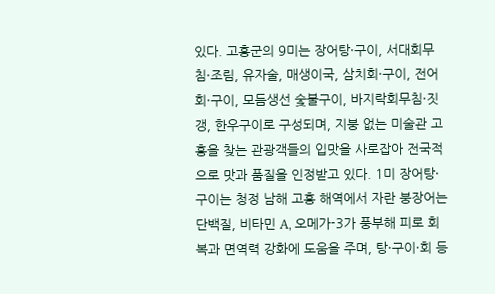있다. 고흥군의 9미는 장어탕·구이, 서대회무침·조림, 유자술, 매생이국, 삼치회·구이, 전어회·구이, 모듬생선 숯불구이, 바지락회무침·짓갱, 한우구이로 구성되며, 지붕 없는 미술관 고흥을 찾는 관광객들의 입맛을 사로잡아 전국적으로 맛과 품질을 인정받고 있다. 1미 장어탕·구이는 청정 남해 고흥 해역에서 자란 붕장어는 단백질, 비타민 A, 오메가-3가 풍부해 피로 회복과 면역력 강화에 도움을 주며, 탕·구이·회 등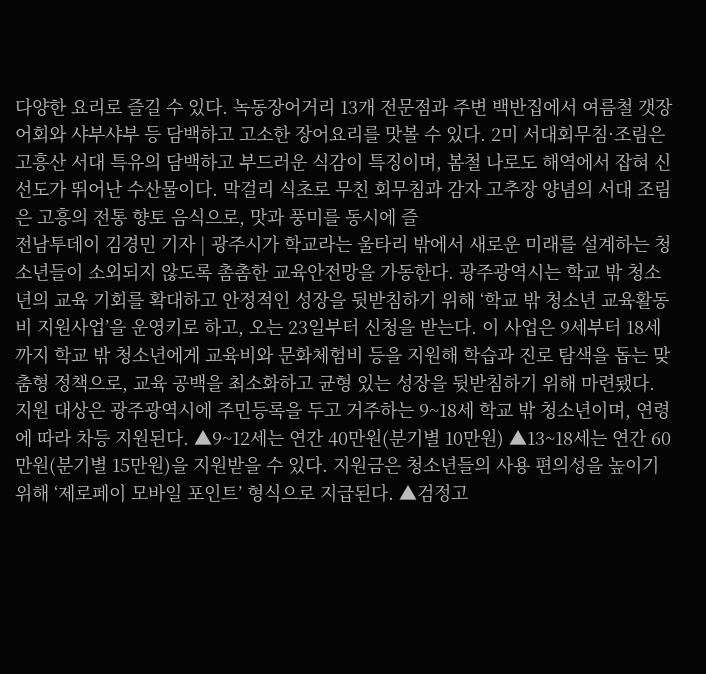다양한 요리로 즐길 수 있다. 녹동장어거리 13개 전문점과 주변 백반집에서 여름철 갯장어회와 샤부샤부 등 담백하고 고소한 장어요리를 맛볼 수 있다. 2미 서대회무침·조림은 고흥산 서대 특유의 담백하고 부드러운 식감이 특징이며, 봄철 나로도 해역에서 잡혀 신선도가 뛰어난 수산물이다. 막걸리 식초로 무친 회무침과 감자 고추장 양념의 서대 조림은 고흥의 전통 향토 음식으로, 맛과 풍미를 동시에 즐
전남투데이 김경민 기자 | 광주시가 학교라는 울타리 밖에서 새로운 미래를 설계하는 청소년들이 소외되지 않도록 촘촘한 교육안전망을 가동한다. 광주광역시는 학교 밖 청소년의 교육 기회를 확대하고 안정적인 성장을 뒷받침하기 위해 ‘학교 밖 청소년 교육활동비 지원사업’을 운영키로 하고, 오는 23일부터 신청을 받는다. 이 사업은 9세부터 18세까지 학교 밖 청소년에게 교육비와 문화체험비 등을 지원해 학습과 진로 탐색을 돕는 맞춤형 정책으로, 교육 공백을 최소화하고 균형 있는 성장을 뒷받침하기 위해 마련됐다. 지원 대상은 광주광역시에 주민등록을 두고 거주하는 9~18세 학교 밖 청소년이며, 연령에 따라 차등 지원된다. ▲9~12세는 연간 40만원(분기별 10만원) ▲13~18세는 연간 60만원(분기별 15만원)을 지원받을 수 있다. 지원금은 청소년들의 사용 편의성을 높이기 위해 ‘제로페이 모바일 포인트’ 형식으로 지급된다. ▲검정고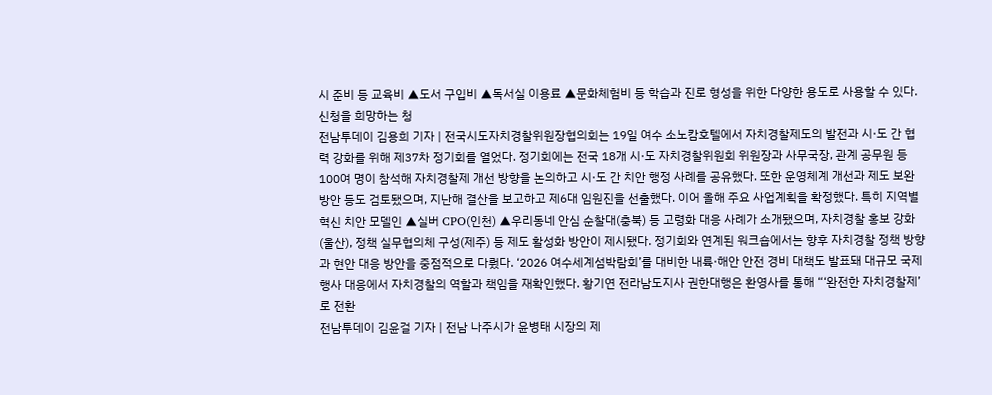시 준비 등 교육비 ▲도서 구입비 ▲독서실 이용료 ▲문화체험비 등 학습과 진로 형성을 위한 다양한 용도로 사용할 수 있다. 신청을 희망하는 청
전남투데이 김용희 기자 | 전국시도자치경찰위원장협의회는 19일 여수 소노캄호텔에서 자치경찰제도의 발전과 시·도 간 협력 강화를 위해 제37차 정기회를 열었다. 정기회에는 전국 18개 시·도 자치경찰위원회 위원장과 사무국장, 관계 공무원 등 100여 명이 참석해 자치경찰제 개선 방향을 논의하고 시·도 간 치안 행정 사례를 공유했다. 또한 운영체계 개선과 제도 보완 방안 등도 검토됐으며, 지난해 결산을 보고하고 제6대 임원진을 선출했다. 이어 올해 주요 사업계획을 확정했다. 특히 지역별 혁신 치안 모델인 ▲실버 CPO(인천) ▲우리동네 안심 순찰대(충북) 등 고령화 대응 사례가 소개됐으며, 자치경찰 홍보 강화(울산), 정책 실무협의체 구성(제주) 등 제도 활성화 방안이 제시됐다. 정기회와 연계된 워크숍에서는 향후 자치경찰 정책 방향과 현안 대응 방안을 중점적으로 다뤘다. ‘2026 여수세계섬박람회’를 대비한 내륙·해안 안전 경비 대책도 발표돼 대규모 국제행사 대응에서 자치경찰의 역할과 책임을 재확인했다. 황기연 전라남도지사 권한대행은 환영사를 통해 “‘완전한 자치경찰제’로 전환
전남투데이 김윤걸 기자 | 전남 나주시가 윤병태 시장의 제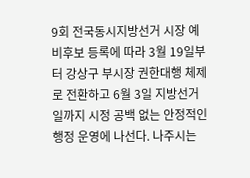9회 전국동시지방선거 시장 예비후보 등록에 따라 3월 19일부터 강상구 부시장 권한대행 체제로 전환하고 6월 3일 지방선거일까지 시정 공백 없는 안정적인 행정 운영에 나선다. 나주시는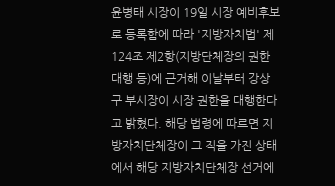윤병태 시장이 19일 시장 예비후보로 등록함에 따라 '지방자치법' 제124조 제2항(지방단체장의 권한대행 등)에 근거해 이날부터 강상구 부시장이 시장 권한을 대행한다고 밝혔다. 해당 법령에 따르면 지방자치단체장이 그 직을 가진 상태에서 해당 지방자치단체장 선거에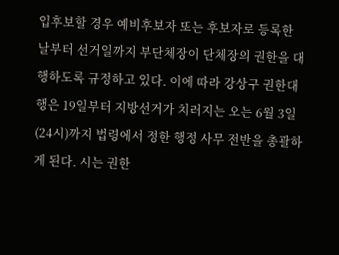입후보할 경우 예비후보자 또는 후보자로 등록한 날부터 선거일까지 부단체장이 단체장의 권한을 대행하도록 규정하고 있다. 이에 따라 강상구 권한대행은 19일부터 지방선거가 치러지는 오는 6월 3일(24시)까지 법령에서 정한 행정 사무 전반을 총괄하게 된다. 시는 권한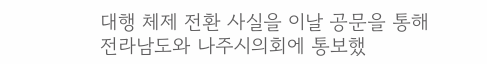대행 체제 전환 사실을 이날 공문을 통해 전라남도와 나주시의회에 통보했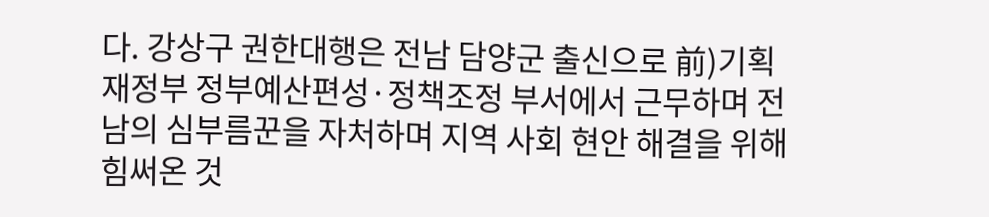다. 강상구 권한대행은 전남 담양군 출신으로 前)기획재정부 정부예산편성·정책조정 부서에서 근무하며 전남의 심부름꾼을 자처하며 지역 사회 현안 해결을 위해 힘써온 것